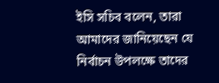ইসি সচিব বলেন, তারা আমাদের জানিয়েছেন যে নির্বাচন উপলক্ষে তাদের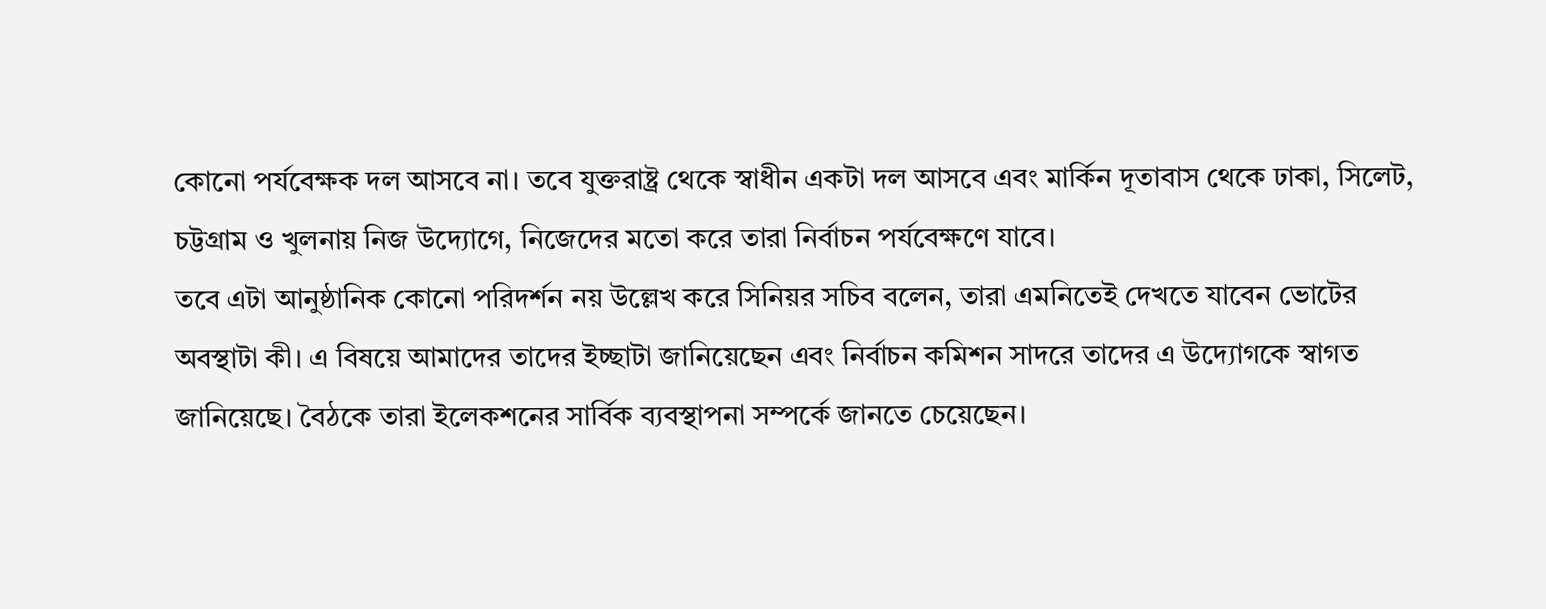কোনো পর্যবেক্ষক দল আসবে না। তবে যুক্তরাষ্ট্র থেকে স্বাধীন একটা দল আসবে এবং মার্কিন দূতাবাস থেকে ঢাকা, সিলেট, চট্টগ্রাম ও খুলনায় নিজ উদ্যোগে, নিজেদের মতো করে তারা নির্বাচন পর্যবেক্ষণে যাবে।
তবে এটা আনুষ্ঠানিক কোনো পরিদর্শন নয় উল্লেখ করে সিনিয়র সচিব বলেন, তারা এমনিতেই দেখতে যাবেন ভোটের অবস্থাটা কী। এ বিষয়ে আমাদের তাদের ইচ্ছাটা জানিয়েছেন এবং নির্বাচন কমিশন সাদরে তাদের এ উদ্যোগকে স্বাগত জানিয়েছে। বৈঠকে তারা ইলেকশনের সার্বিক ব্যবস্থাপনা সম্পর্কে জানতে চেয়েছেন।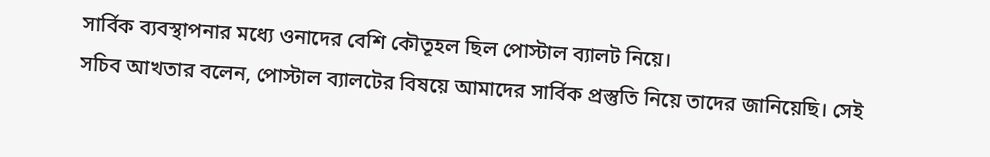সার্বিক ব্যবস্থাপনার মধ্যে ওনাদের বেশি কৌতূহল ছিল পোস্টাল ব্যালট নিয়ে।
সচিব আখতার বলেন, পোস্টাল ব্যালটের বিষয়ে আমাদের সার্বিক প্রস্তুতি নিয়ে তাদের জানিয়েছি। সেই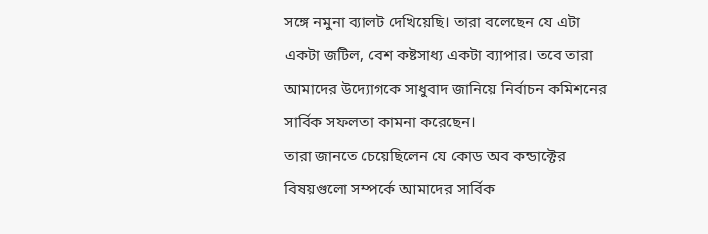সঙ্গে নমুনা ব্যালট দেখিয়েছি। তারা বলেছেন যে এটা একটা জটিল, বেশ কষ্টসাধ্য একটা ব্যাপার। তবে তারা আমাদের উদ্যোগকে সাধুবাদ জানিয়ে নির্বাচন কমিশনের সার্বিক সফলতা কামনা করেছেন।
তারা জানতে চেয়েছিলেন যে কোড অব কন্ডাক্টের বিষয়গুলো সম্পর্কে আমাদের সার্বিক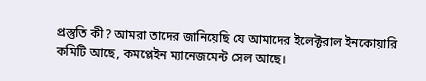প্রস্তুতি কী? আমরা তাদের জানিয়েছি যে আমাদের ইলেক্টরাল ইনকোয়ারি কমিটি আছে, কমপ্লেইন ম্যানেজমেন্ট সেল আছে।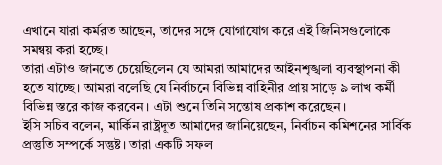এখানে যারা কর্মরত আছেন, তাদের সঙ্গে যোগাযোগ করে এই জিনিসগুলোকে সমন্বয় করা হচ্ছে।
তারা এটাও জানতে চেয়েছিলেন যে আমরা আমাদের আইনশৃঙ্খলা ব্যবস্থাপনা কী হতে যাচ্ছে। আমরা বলেছি যে নির্বাচনে বিভিন্ন বাহিনীর প্রায় সাড়ে ৯ লাখ কর্মী বিভিন্ন স্তরে কাজ করবেন। এটা শুনে তিনি সন্তোষ প্রকাশ করেছেন।
ইসি সচিব বলেন, মার্কিন রাষ্ট্রদূত আমাদের জানিয়েছেন, নির্বাচন কমিশনের সার্বিক প্রস্তুতি সম্পর্কে সন্তুষ্ট। তারা একটি সফল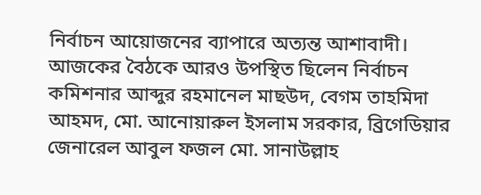নির্বাচন আয়োজনের ব্যাপারে অত্যন্ত আশাবাদী।
আজকের বৈঠকে আরও উপস্থিত ছিলেন নির্বাচন কমিশনার আব্দুর রহমানেল মাছউদ, বেগম তাহমিদা আহমদ, মো. আনোয়ারুল ইসলাম সরকার, ব্রিগেডিয়ার জেনারেল আবুল ফজল মো. সানাউল্লাহ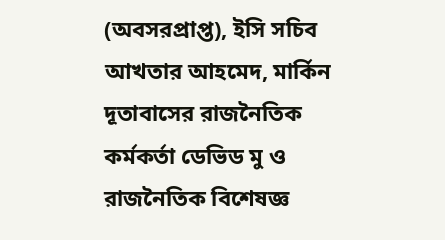(অবসরপ্রাপ্ত), ইসি সচিব আখতার আহমেদ, মার্কিন দূতাবাসের রাজনৈতিক কর্মকর্তা ডেভিড মু ও রাজনৈতিক বিশেষজ্ঞ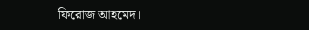ফিরোজ আহমেদ।